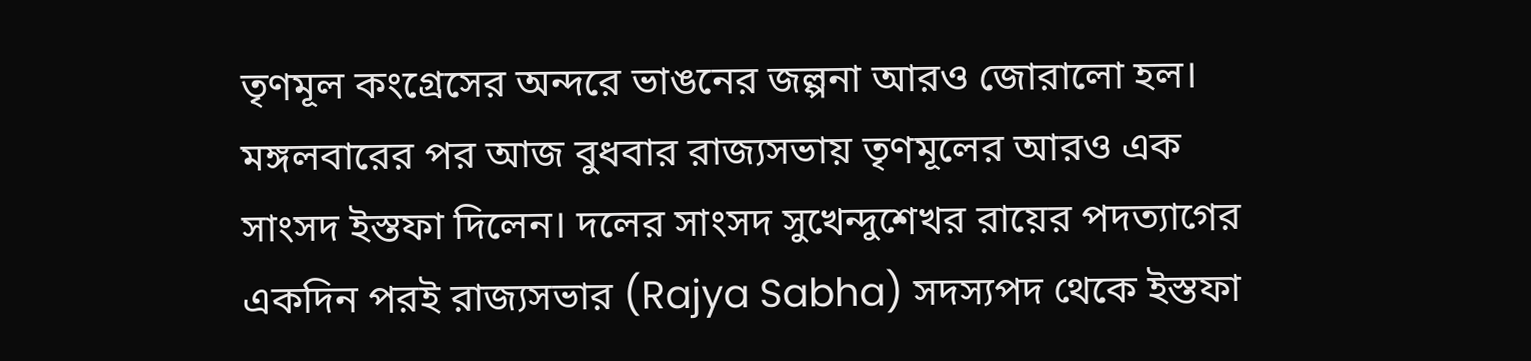তৃণমূল কংগ্রেসের অন্দরে ভাঙনের জল্পনা আরও জোরালো হল। মঙ্গলবারের পর আজ বুধবার রাজ্যসভায় তৃণমূলের আরও এক সাংসদ ইস্তফা দিলেন। দলের সাংসদ সুখেন্দুশেখর রায়ের পদত্যাগের একদিন পরই রাজ্যসভার (Rajya Sabha) সদস্যপদ থেকে ইস্তফা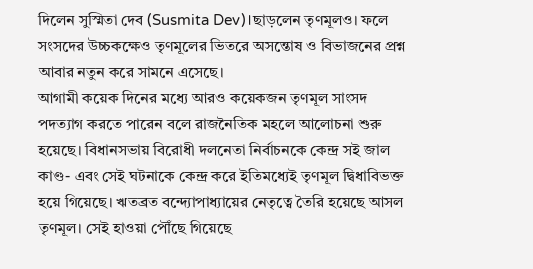দিলেন সুস্মিতা দেব (Susmita Dev)।ছাড়লেন তৃণমূলও। ফলে সংসদের উচ্চকক্ষেও তৃণমূলের ভিতরে অসন্তোষ ও বিভাজনের প্রশ্ন আবার নতুন করে সামনে এসেছে।
আগামী কয়েক দিনের মধ্যে আরও কয়েকজন তৃণমূল সাংসদ পদত্যাগ করতে পারেন বলে রাজনৈতিক মহলে আলোচনা শুরু হয়েছে। বিধানসভায় বিরোধী দলনেতা নির্বাচনকে কেন্দ্র সই জাল কাণ্ড- এবং সেই ঘটনাকে কেন্দ্র করে ইতিমধ্যেই তৃণমূল দ্বিধাবিভক্ত হয়ে গিয়েছে। ঋতব্রত বন্দ্যোপাধ্যায়ের নেতৃত্বে তৈরি হয়েছে আসল তৃণমূল। সেই হাওয়া পৌঁছে গিয়েছে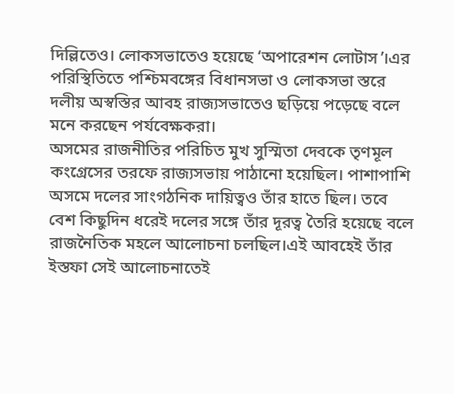দিল্লিতেও। লোকসভাতেও হয়েছে ‘অপারেশন লোটাস’।এর পরিস্থিতিতে পশ্চিমবঙ্গের বিধানসভা ও লোকসভা স্তরে দলীয় অস্বস্তির আবহ রাজ্যসভাতেও ছড়িয়ে পড়েছে বলে মনে করছেন পর্যবেক্ষকরা।
অসমের রাজনীতির পরিচিত মুখ সুস্মিতা দেবকে তৃণমূল কংগ্রেসের তরফে রাজ্যসভায় পাঠানো হয়েছিল। পাশাপাশি অসমে দলের সাংগঠনিক দায়িত্বও তাঁর হাতে ছিল। তবে বেশ কিছুদিন ধরেই দলের সঙ্গে তাঁর দূরত্ব তৈরি হয়েছে বলে রাজনৈতিক মহলে আলোচনা চলছিল।এই আবহেই তাঁর ইস্তফা সেই আলোচনাতেই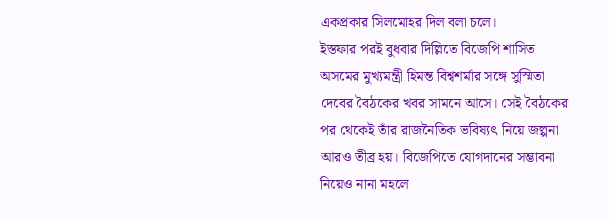একপ্রকার সিলমোহর দিল বলা চলে।
ইস্তফার পরই বুধবার দিল্লিতে বিজেপি শাসিত অসমের মুখ্যমন্ত্রী হিমন্ত বিশ্বশর্মার সঙ্গে সুস্মিতা দেবের বৈঠকের খবর সামনে আসে। সেই বৈঠকের পর থেকেই তাঁর রাজনৈতিক ভবিষ্যৎ নিয়ে জল্পনা আরও তীব্র হয়। বিজেপিতে যোগদানের সম্ভাবনা নিয়েও নানা মহলে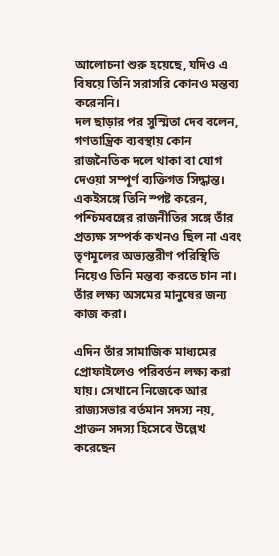আলোচনা শুরু হয়েছে, যদিও এ বিষয়ে তিনি সরাসরি কোনও মন্তব্য করেননি।
দল ছাড়ার পর সুস্মিতা দেব বলেন, গণতান্ত্রিক ব্যবস্থায় কোন রাজনৈতিক দলে থাকা বা যোগ দেওয়া সম্পূর্ণ ব্যক্তিগত সিদ্ধান্ত। একইসঙ্গে তিনি স্পষ্ট করেন, পশ্চিমবঙ্গের রাজনীতির সঙ্গে তাঁর প্রত্যক্ষ সম্পর্ক কখনও ছিল না এবং তৃণমূলের অভ্যন্তরীণ পরিস্থিতি নিয়েও তিনি মন্তব্য করতে চান না। তাঁর লক্ষ্য অসমের মানুষের জন্য কাজ করা।

এদিন তাঁর সামাজিক মাধ্যমের প্রোফাইলেও পরিবর্তন লক্ষ্য করা যায়। সেখানে নিজেকে আর রাজ্যসভার বর্তমান সদস্য নয়, প্রাক্তন সদস্য হিসেবে উল্লেখ করেছেন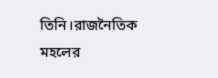তিনি।রাজনৈতিক মহলের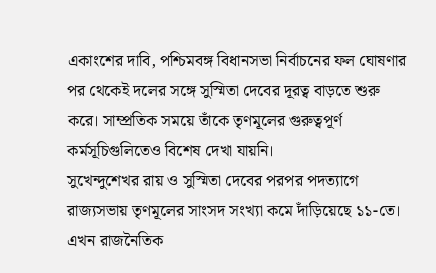একাংশের দাবি, পশ্চিমবঙ্গ বিধানসভা নির্বাচনের ফল ঘোষণার পর থেকেই দলের সঙ্গে সুস্মিতা দেবের দূরত্ব বাড়তে শুরু করে। সাম্প্রতিক সময়ে তাঁকে তৃণমূলের গুরুত্বপূর্ণ কর্মসূচিগুলিতেও বিশেষ দেখা যায়নি।
সুখেন্দুশেখর রায় ও সুস্মিতা দেবের পরপর পদত্যাগে রাজ্যসভায় তৃণমূলের সাংসদ সংখ্যা কমে দাঁড়িয়েছে ১১-তে। এখন রাজনৈতিক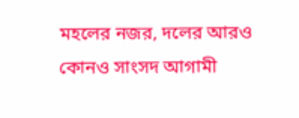মহলের নজর, দলের আরও কোনও সাংসদ আগামী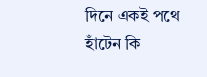দিনে একই পথে হাঁটেন কি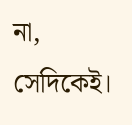না, সেদিকেই।